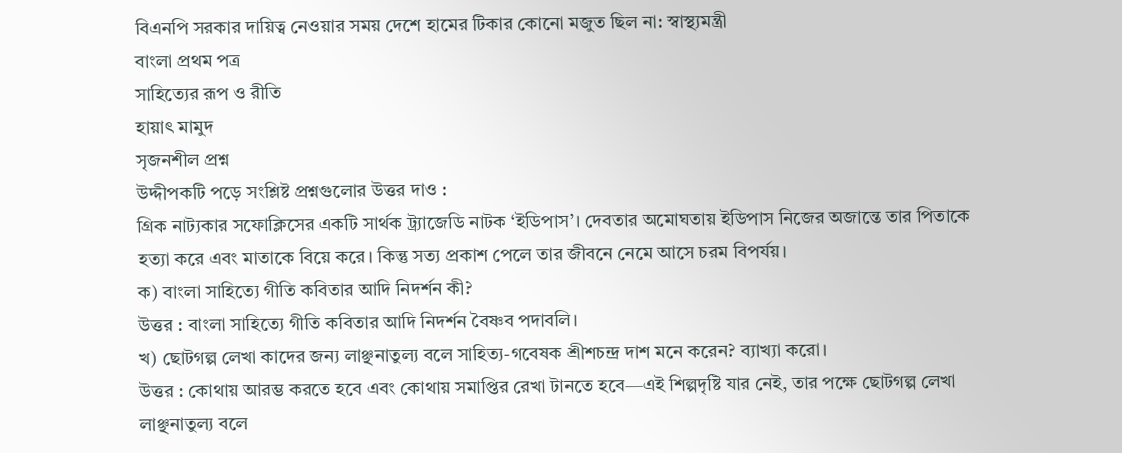বিএনপি সরকার দায়িত্ব নেওয়ার সময় দেশে হামের টিকার কোনো মজুত ছিল না: স্বাস্থ্যমন্ত্রী
বাংলা প্রথম পত্র
সাহিত্যের রূপ ও রীতি
হায়াৎ মামুদ
সৃজনশীল প্রশ্ন
উদ্দীপকটি পড়ে সংশ্লিষ্ট প্রশ্নগুলোর উত্তর দাও :
গ্রিক নাট্যকার সফোক্লিসের একটি সার্থক ট্র্যাজেডি নাটক ‘ইডিপাস’। দেবতার অমোঘতায় ইডিপাস নিজের অজান্তে তার পিতাকে হত্যা করে এবং মাতাকে বিয়ে করে। কিন্তু সত্য প্রকাশ পেলে তার জীবনে নেমে আসে চরম বিপর্যয়।
ক) বাংলা সাহিত্যে গীতি কবিতার আদি নিদর্শন কী?
উত্তর : বাংলা সাহিত্যে গীতি কবিতার আদি নিদর্শন বৈষ্ণব পদাবলি।
খ) ছোটগল্প লেখা কাদের জন্য লাঞ্ছনাতুল্য বলে সাহিত্য-গবেষক শ্রীশচন্দ্র দাশ মনে করেন? ব্যাখ্যা করো।
উত্তর : কোথায় আরম্ভ করতে হবে এবং কোথায় সমাপ্তির রেখা টানতে হবে—এই শিল্পদৃষ্টি যার নেই, তার পক্ষে ছোটগল্প লেখা লাঞ্ছনাতুল্য বলে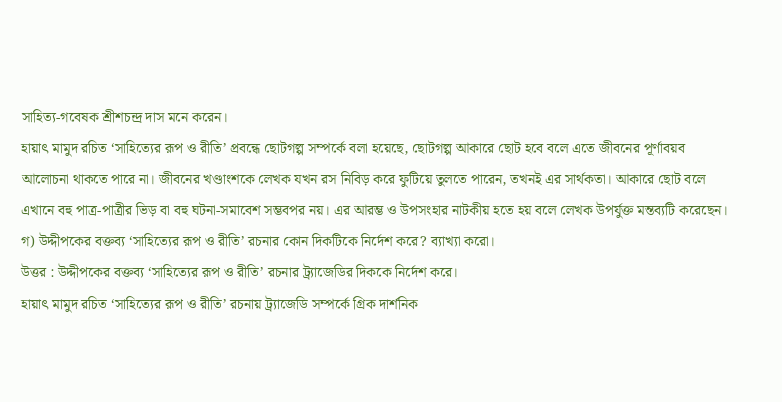সাহিত্য-গবেষক শ্রীশচন্দ্র দাস মনে করেন।
হায়াৎ মামুদ রচিত ‘সাহিত্যের রূপ ও রীতি’ প্রবন্ধে ছোটগল্প সম্পর্কে বলা হয়েছে, ছোটগল্প আকারে ছোট হবে বলে এতে জীবনের পূর্ণাবয়ব আলোচনা থাকতে পারে না। জীবনের খণ্ডাংশকে লেখক যখন রস নিবিড় করে ফুটিয়ে তুলতে পারেন, তখনই এর সার্থকতা। আকারে ছোট বলে এখানে বহু পাত্র-পাত্রীর ভিড় বা বহু ঘটনা-সমাবেশ সম্ভবপর নয়। এর আরম্ভ ও উপসংহার নাটকীয় হতে হয় বলে লেখক উপর্যুক্ত মন্তব্যটি করেছেন।
গ) উদ্দীপকের বক্তব্য ‘সাহিত্যের রূপ ও রীতি’ রচনার কোন দিকটিকে নির্দেশ করে? ব্যাখ্যা করো।
উত্তর : উদ্দীপকের বক্তব্য ‘সাহিত্যের রূপ ও রীতি’ রচনার ট্র্যাজেডির দিককে নির্দেশ করে।
হায়াৎ মামুদ রচিত ‘সাহিত্যের রূপ ও রীতি’ রচনায় ট্র্যাজেডি সম্পর্কে গ্রিক দার্শনিক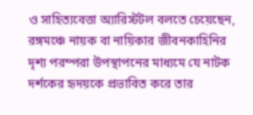ও সাহিত্যবেত্তা অ্যারিস্টটল বলতে চেয়েছেন, রঙ্গমঞ্চে নায়ক বা নায়িকার জীবনকাহিনির দৃশ্য পরম্পরা উপস্থাপনের মাধ্যমে যে নাটক দর্শকের হৃদয়কে প্রভাবিত করে তার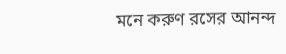মনে করুণ রসের আনন্দ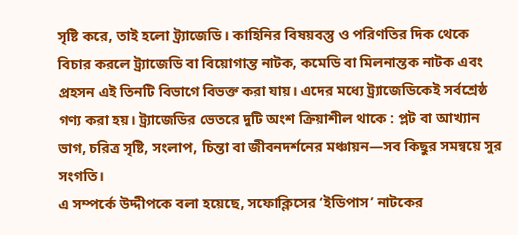সৃষ্টি করে, তাই হলো ট্র্যাজেডি। কাহিনির বিষয়বস্তু ও পরিণতির দিক থেকে বিচার করলে ট্র্যাজেডি বা বিয়োগান্ত নাটক, কমেডি বা মিলনান্তক নাটক এবং প্রহসন এই তিনটি বিভাগে বিভক্ত করা যায়। এদের মধ্যে ট্র্যাজেডিকেই সর্বশ্রেষ্ঠ গণ্য করা হয়। ট্র্যাজেডির ভেতরে দুটি অংশ ক্রিয়াশীল থাকে : প্লট বা আখ্যান ভাগ, চরিত্র সৃষ্টি, সংলাপ, চিন্তা বা জীবনদর্শনের মঞ্চায়ন—সব কিছুর সমন্বয়ে সুর সংগতি।
এ সম্পর্কে উদ্দীপকে বলা হয়েছে, সফোক্লিসের ‘ইডিপাস’ নাটকের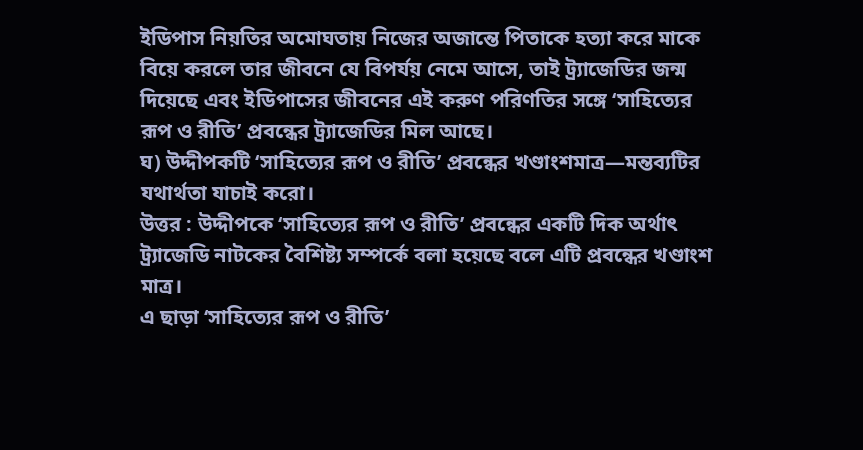ইডিপাস নিয়তির অমোঘতায় নিজের অজান্তে পিতাকে হত্যা করে মাকে বিয়ে করলে তার জীবনে যে বিপর্যয় নেমে আসে, তাই ট্র্যাজেডির জন্ম দিয়েছে এবং ইডিপাসের জীবনের এই করুণ পরিণতির সঙ্গে ‘সাহিত্যের রূপ ও রীতি’ প্রবন্ধের ট্র্যাজেডির মিল আছে।
ঘ) উদ্দীপকটি ‘সাহিত্যের রূপ ও রীতি’ প্রবন্ধের খণ্ডাংশমাত্র—মন্তব্যটির যথার্থতা যাচাই করো।
উত্তর : উদ্দীপকে ‘সাহিত্যের রূপ ও রীতি’ প্রবন্ধের একটি দিক অর্থাৎ ট্র্যাজেডি নাটকের বৈশিষ্ট্য সম্পর্কে বলা হয়েছে বলে এটি প্রবন্ধের খণ্ডাংশ মাত্র।
এ ছাড়া ‘সাহিত্যের রূপ ও রীতি’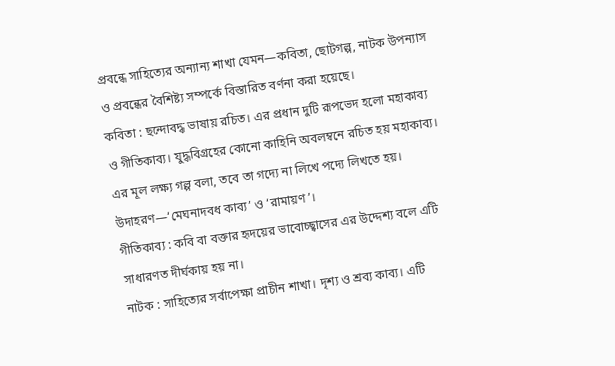প্রবন্ধে সাহিত্যের অন্যান্য শাখা যেমন—কবিতা, ছোটগল্প, নাটক উপন্যাস ও প্রবন্ধের বৈশিষ্ট্য সম্পর্কে বিস্তারিত বর্ণনা করা হয়েছে।
কবিতা : ছন্দোবদ্ধ ভাষায় রচিত। এর প্রধান দুটি রূপভেদ হলো মহাকাব্য ও গীতিকাব্য। যুদ্ধবিগ্রহের কোনো কাহিনি অবলম্বনে রচিত হয় মহাকাব্য। এর মূল লক্ষ্য গল্প বলা, তবে তা গদ্যে না লিখে পদ্যে লিখতে হয়। উদাহরণ—‘মেঘনাদবধ কাব্য’ ও ‘রামায়ণ’।
গীতিকাব্য : কবি বা বক্তার হৃদয়ের ভাবোচ্ছ্বাসের এর উদ্দেশ্য বলে এটি সাধারণত দীর্ঘকায় হয় না।
নাটক : সাহিত্যের সর্বাপেক্ষা প্রাচীন শাখা। দৃশ্য ও শ্রব্য কাব্য। এটি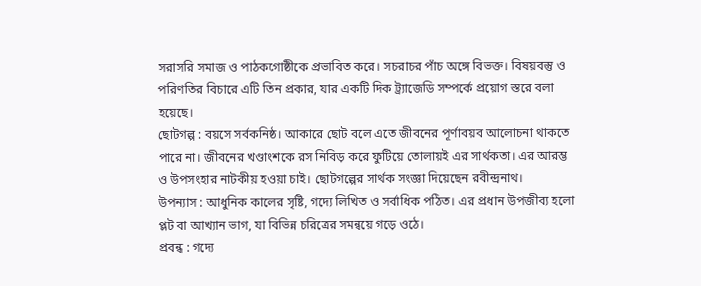সরাসরি সমাজ ও পাঠকগোষ্ঠীকে প্রভাবিত করে। সচরাচর পাঁচ অঙ্গে বিভক্ত। বিষয়বস্তু ও পরিণতির বিচারে এটি তিন প্রকার, যার একটি দিক ট্র্যাজেডি সম্পর্কে প্রয়োগ স্তরে বলা হয়েছে।
ছোটগল্প : বয়সে সর্বকনিষ্ঠ। আকারে ছোট বলে এতে জীবনের পূর্ণাবয়ব আলোচনা থাকতে পারে না। জীবনের খণ্ডাংশকে রস নিবিড় করে ফুটিয়ে তোলায়ই এর সার্থকতা। এর আরম্ভ ও উপসংহার নাটকীয় হওয়া চাই। ছোটগল্পের সার্থক সংজ্ঞা দিয়েছেন রবীন্দ্রনাথ।
উপন্যাস : আধুনিক কালের সৃষ্টি, গদ্যে লিখিত ও সর্বাধিক পঠিত। এর প্রধান উপজীব্য হলো প্লট বা আখ্যান ভাগ, যা বিভিন্ন চরিত্রের সমন্বয়ে গড়ে ওঠে।
প্রবন্ধ : গদ্যে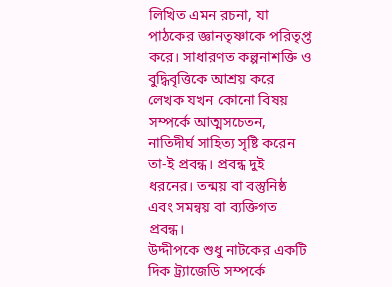লিখিত এমন রচনা, যা পাঠকের জ্ঞানতৃষ্ণাকে পরিতৃপ্ত করে। সাধারণত কল্পনাশক্তি ও বুদ্ধিবৃত্তিকে আশ্রয় করে লেখক যখন কোনো বিষয় সম্পর্কে আত্মসচেতন, নাতিদীর্ঘ সাহিত্য সৃষ্টি করেন তা-ই প্রবন্ধ। প্রবন্ধ দুই ধরনের। তন্ময় বা বস্তুনিষ্ঠ এবং সমন্বয় বা ব্যক্তিগত প্রবন্ধ।
উদ্দীপকে শুধু নাটকের একটি দিক ট্র্যাজেডি সম্পর্কে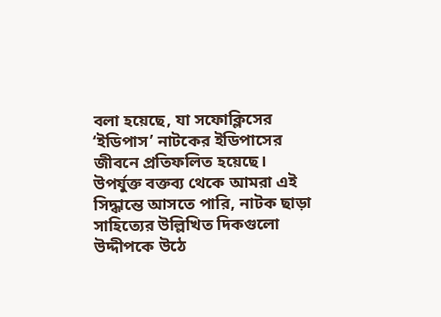বলা হয়েছে, যা সফোক্লিসের ‘ইডিপাস’ নাটকের ইডিপাসের জীবনে প্রতিফলিত হয়েছে।
উপর্যুক্ত বক্তব্য থেকে আমরা এই সিদ্ধান্তে আসতে পারি, নাটক ছাড়া সাহিত্যের উল্লিখিত দিকগুলো উদ্দীপকে উঠে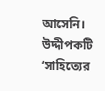আসেনি। উদ্দীপকটি ‘সাহিত্যের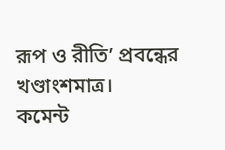রূপ ও রীতি’ প্রবন্ধের খণ্ডাংশমাত্র।
কমেন্ট